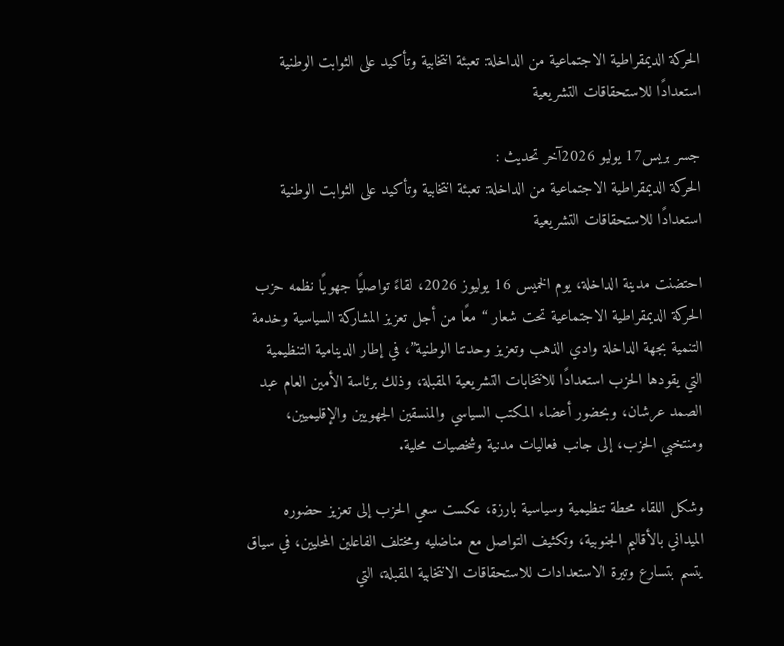الحركة الديمقراطية الاجتماعية من الداخلة: تعبئة انتخابية وتأكيد على الثوابت الوطنية استعدادًا للاستحقاقات التشريعية

جسر بريس17 يوليو 2026آخر تحديث :
الحركة الديمقراطية الاجتماعية من الداخلة: تعبئة انتخابية وتأكيد على الثوابت الوطنية استعدادًا للاستحقاقات التشريعية

احتضنت مدينة الداخلة، يوم الخميس 16 يوليوز 2026، لقاءً تواصليًا جهويًا نظمه حزب الحركة الديمقراطية الاجتماعية تحت شعار “معًا من أجل تعزيز المشاركة السياسية وخدمة التنمية بجهة الداخلة وادي الذهب وتعزيز وحدتنا الوطنية”، في إطار الدينامية التنظيمية التي يقودها الحزب استعدادًا للانتخابات التشريعية المقبلة، وذلك برئاسة الأمين العام عبد الصمد عرشان، وبحضور أعضاء المكتب السياسي والمنسقين الجهويين والإقليميين، ومنتخبي الحزب، إلى جانب فعاليات مدنية وشخصيات محلية.

وشكل اللقاء محطة تنظيمية وسياسية بارزة، عكست سعي الحزب إلى تعزيز حضوره الميداني بالأقاليم الجنوبية، وتكثيف التواصل مع مناضليه ومختلف الفاعلين المحليين، في سياق يتسم بتسارع وتيرة الاستعدادات للاستحقاقات الانتخابية المقبلة، التي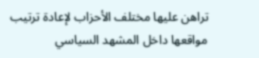تراهن عليها مختلف الأحزاب لإعادة ترتيب مواقعها داخل المشهد السياسي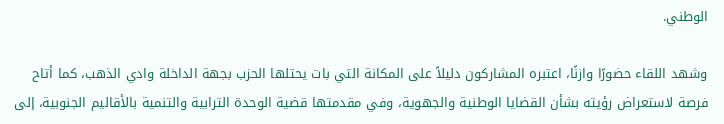الوطني.

وشهد اللقاء حضورًا وازنًا، اعتبره المشاركون دليلاً على المكانة التي بات يحتلها الحزب بجهة الداخلة وادي الذهب، كما أتاح فرصة لاستعراض رؤيته بشأن القضايا الوطنية والجهوية، وفي مقدمتها قضية الوحدة الترابية والتنمية بالأقاليم الجنوبية، إلى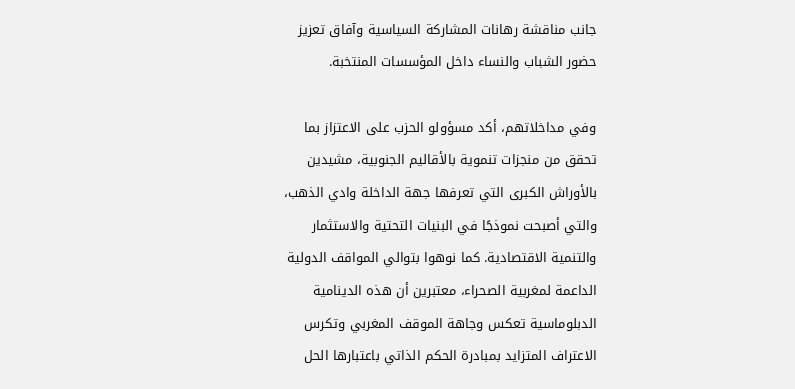جانب مناقشة رهانات المشاركة السياسية وآفاق تعزيز حضور الشباب والنساء داخل المؤسسات المنتخبة.

وفي مداخلاتهم، أكد مسؤولو الحزب على الاعتزاز بما تحقق من منجزات تنموية بالأقاليم الجنوبية، مشيدين بالأوراش الكبرى التي تعرفها جهة الداخلة وادي الذهب، والتي أصبحت نموذجًا في البنيات التحتية والاستثمار والتنمية الاقتصادية. كما نوهوا بتوالي المواقف الدولية الداعمة لمغربية الصحراء، معتبرين أن هذه الدينامية الدبلوماسية تعكس وجاهة الموقف المغربي وتكرس الاعتراف المتزايد بمبادرة الحكم الذاتي باعتبارها الحل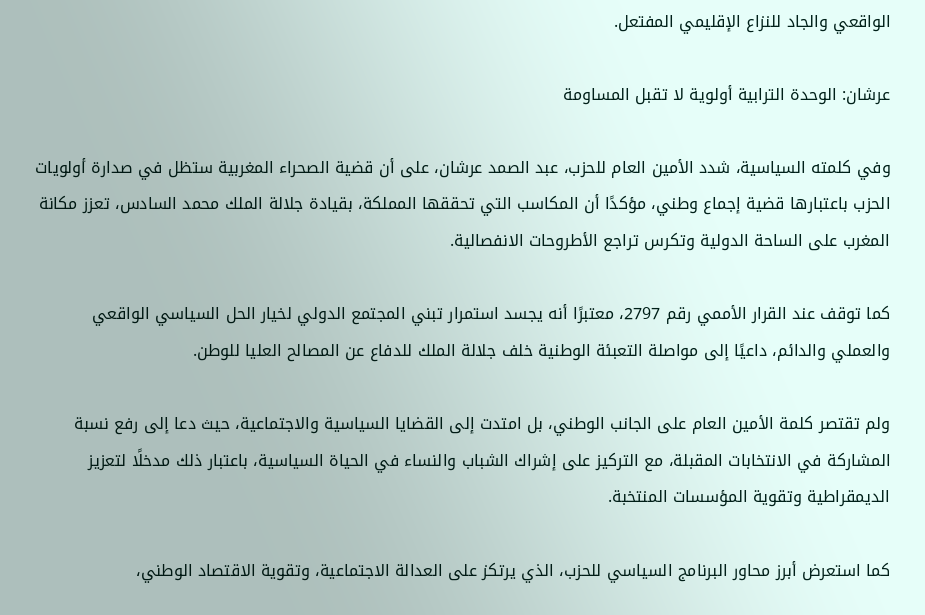الواقعي والجاد للنزاع الإقليمي المفتعل.

عرشان: الوحدة الترابية أولوية لا تقبل المساومة

وفي كلمته السياسية، شدد الأمين العام للحزب، عبد الصمد عرشان، على أن قضية الصحراء المغربية ستظل في صدارة أولويات الحزب باعتبارها قضية إجماع وطني، مؤكدًا أن المكاسب التي تحققها المملكة، بقيادة جلالة الملك محمد السادس، تعزز مكانة المغرب على الساحة الدولية وتكرس تراجع الأطروحات الانفصالية.

كما توقف عند القرار الأممي رقم 2797، معتبرًا أنه يجسد استمرار تبني المجتمع الدولي لخيار الحل السياسي الواقعي والعملي والدائم، داعيًا إلى مواصلة التعبئة الوطنية خلف جلالة الملك للدفاع عن المصالح العليا للوطن.

ولم تقتصر كلمة الأمين العام على الجانب الوطني، بل امتدت إلى القضايا السياسية والاجتماعية، حيث دعا إلى رفع نسبة المشاركة في الانتخابات المقبلة، مع التركيز على إشراك الشباب والنساء في الحياة السياسية، باعتبار ذلك مدخلًا لتعزيز الديمقراطية وتقوية المؤسسات المنتخبة.

كما استعرض أبرز محاور البرنامج السياسي للحزب، الذي يرتكز على العدالة الاجتماعية، وتقوية الاقتصاد الوطني،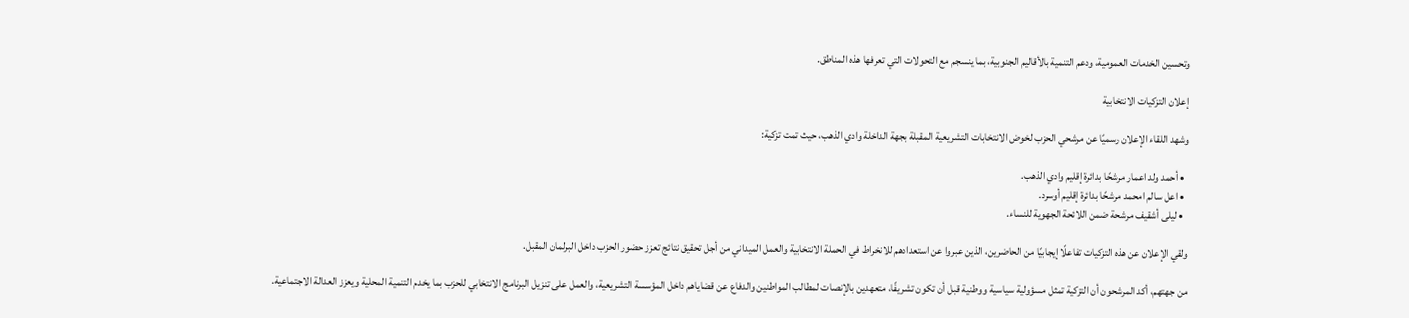وتحسين الخدمات العمومية، ودعم التنمية بالأقاليم الجنوبية، بما ينسجم مع التحولات التي تعرفها هذه المناطق.

إعلان التزكيات الانتخابية

وشهد اللقاء الإعلان رسميًا عن مرشحي الحزب لخوض الانتخابات التشريعية المقبلة بجهة الداخلة وادي الذهب، حيث تمت تزكية:

  • أحمد ولد اعمار مرشحًا بدائرة إقليم وادي الذهب.
  • اعل سالم امحمد مرشحًا بدائرة إقليم أوسرد.
  • ليلى أشقيف مرشحة ضمن اللائحة الجهوية للنساء.

ولقي الإعلان عن هذه التزكيات تفاعلًا إيجابيًا من الحاضرين، الذين عبروا عن استعدادهم للانخراط في الحملة الانتخابية والعمل الميداني من أجل تحقيق نتائج تعزز حضور الحزب داخل البرلمان المقبل.

من جهتهم، أكد المرشحون أن التزكية تمثل مسؤولية سياسية ووطنية قبل أن تكون تشريفًا، متعهدين بالإنصات لمطالب المواطنين والدفاع عن قضاياهم داخل المؤسسة التشريعية، والعمل على تنزيل البرنامج الانتخابي للحزب بما يخدم التنمية المحلية ويعزز العدالة الاجتماعية.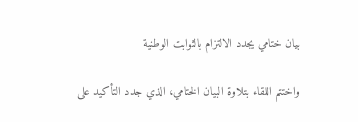بيان ختامي يجدد الالتزام بالثوابت الوطنية

واختتم اللقاء بتلاوة البيان الختامي، الذي جدد التأكيد على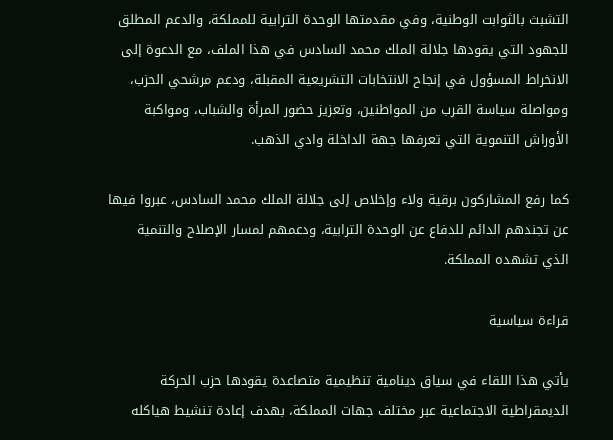التشبث بالثوابت الوطنية، وفي مقدمتها الوحدة الترابية للمملكة، والدعم المطلق للجهود التي يقودها جلالة الملك محمد السادس في هذا الملف، مع الدعوة إلى الانخراط المسؤول في إنجاح الانتخابات التشريعية المقبلة، ودعم مرشحي الحزب، ومواصلة سياسة القرب من المواطنين، وتعزيز حضور المرأة والشباب، ومواكبة الأوراش التنموية التي تعرفها جهة الداخلة وادي الذهب.

كما رفع المشاركون برقية ولاء وإخلاص إلى جلالة الملك محمد السادس، عبروا فيها عن تجندهم الدائم للدفاع عن الوحدة الترابية، ودعمهم لمسار الإصلاح والتنمية الذي تشهده المملكة.

قراءة سياسية

يأتي هذا اللقاء في سياق دينامية تنظيمية متصاعدة يقودها حزب الحركة الديمقراطية الاجتماعية عبر مختلف جهات المملكة، بهدف إعادة تنشيط هياكله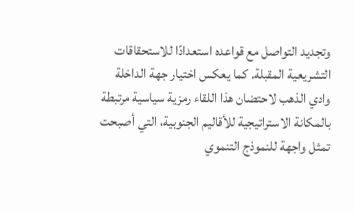وتجديد التواصل مع قواعده استعدادًا للاستحقاقات التشريعية المقبلة. كما يعكس اختيار جهة الداخلة وادي الذهب لاحتضان هذا اللقاء رمزية سياسية مرتبطة بالمكانة الاستراتيجية للأقاليم الجنوبية، التي أصبحت تمثل واجهة للنموذج التنموي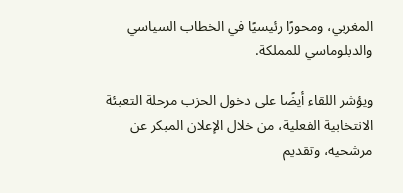المغربي، ومحورًا رئيسيًا في الخطاب السياسي والدبلوماسي للمملكة.

ويؤشر اللقاء أيضًا على دخول الحزب مرحلة التعبئة الانتخابية الفعلية، من خلال الإعلان المبكر عن مرشحيه، وتقديم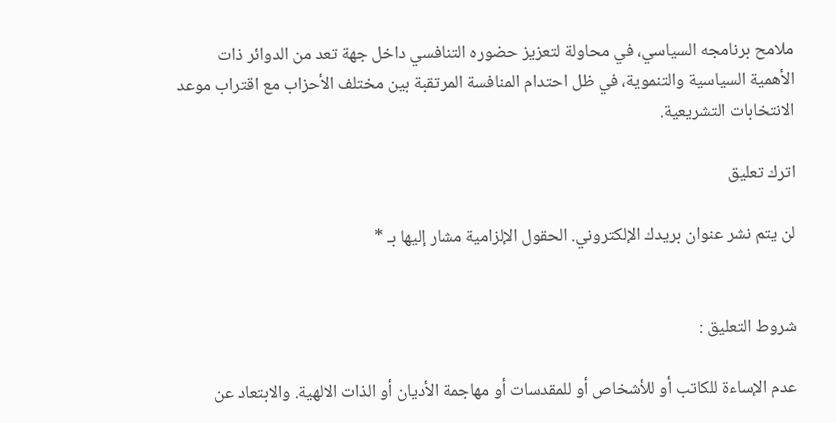ملامح برنامجه السياسي، في محاولة لتعزيز حضوره التنافسي داخل جهة تعد من الدوائر ذات الأهمية السياسية والتنموية، في ظل احتدام المنافسة المرتقبة بين مختلف الأحزاب مع اقتراب موعد الانتخابات التشريعية.

اترك تعليق

لن يتم نشر عنوان بريدك الإلكتروني. الحقول الإلزامية مشار إليها بـ *


شروط التعليق :

عدم الإساءة للكاتب أو للأشخاص أو للمقدسات أو مهاجمة الأديان أو الذات الالهية. والابتعاد عن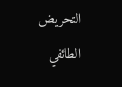التحريض الطائفي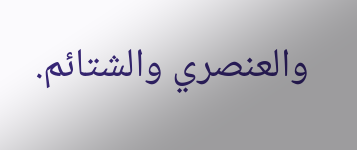والعنصري والشتائم.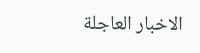الاخبار العاجلة